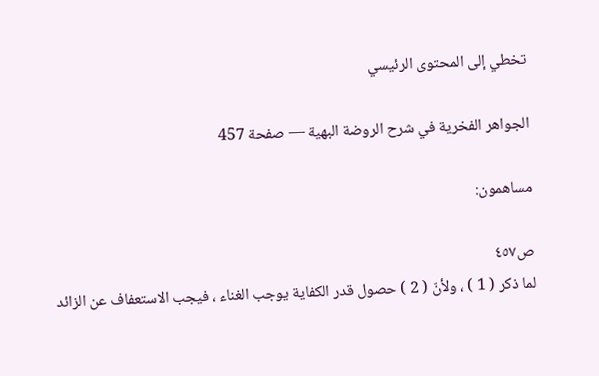تخطي إلى المحتوى الرئيسي

الجواهر الفخرية في شرح الروضة البهية — صفحة 457

مساهمون:

ص٤٥٧
لما ذكر ( 1 ) ، ولأنّ ( 2 ) حصول قدر الكفاية يوجب الغناء ، فيجب الاستعفاف عن الزائد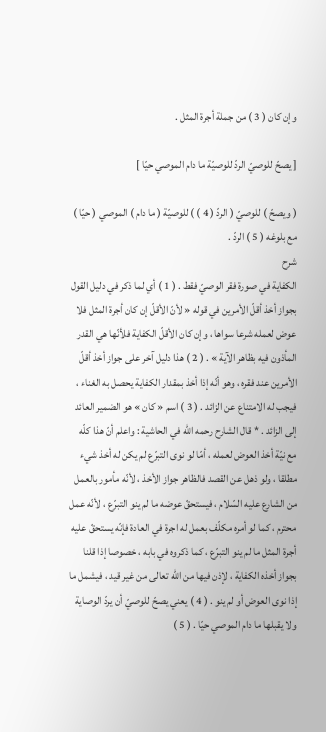وإن كان ( 3 ) من جملة أجرة المثل .

[ يصحّ للوصيّ الردّ للوصيّة ما دام الموصي حيّا ]

( ويصحّ ) للوصيّ ( الردّ ( 4 ) ) للوصيّة ( ما دام ) الموصي ( حيّا ) مع بلوغه ( 5 ) الردّ .
شرح
الكفاية في صورة فقر الوصيّ فقط . ( 1 ) أي لما ذكر في دليل القول بجواز أخذ أقلّ الأمرين في قوله « لأنّ الأقلّ إن كان أجرة المثل فلا عوض لعمله شرعا سواها ، وإن كان الأقلّ الكفاية فلأنّها هي القدر المأذون فيه بظاهر الآية » . ( 2 ) هذا دليل آخر على جواز أخذ أقلّ الأمرين عند فقره ، وهو أنّه إذا أخذ بمقدار الكفاية يحصل به الغناء ، فيجب له الامتناع عن الزائد . ( 3 ) اسم « كان » هو الضمير العائد إلى الزائد . * قال الشارح رحمه اللّه في الحاشية : واعلم أنّ هذا كلّه مع نيّة أخذ العوض لعمله ، أمّا لو نوى التبرّع لم يكن له أخذ شيء مطلقا ، ولو ذهل عن القصد فالظاهر جواز الأخذ ، لأنّه مأمور بالعمل من الشارع عليه السّلام ، فيستحقّ عوضه ما لم ينو التبرّع ، لأنّه عمل محترم ، كما لو أمره مكلّف بعمل له اجرة في العادة فإنّه يستحقّ عليه أجرة المثل ما لم ينو التبرّع ، كما ذكروه في بابه ، خصوصا إذا قلنا بجواز أخذه الكفاية ، لإذن فيها من اللّه تعالى من غير قيد ، فيشمل ما إذا نوى العوض أو لم ينو . ( 4 ) يعني يصحّ للوصيّ أن يردّ الوصاية ولا يقبلها ما دام الموصي حيّا . ( 5 )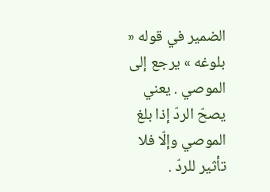الضمير في قوله « بلوغه » يرجع إلى الموصي . يعني يصحّ الردّ إذا بلغ الموصي وإلّا فلا تأثير للردّ .